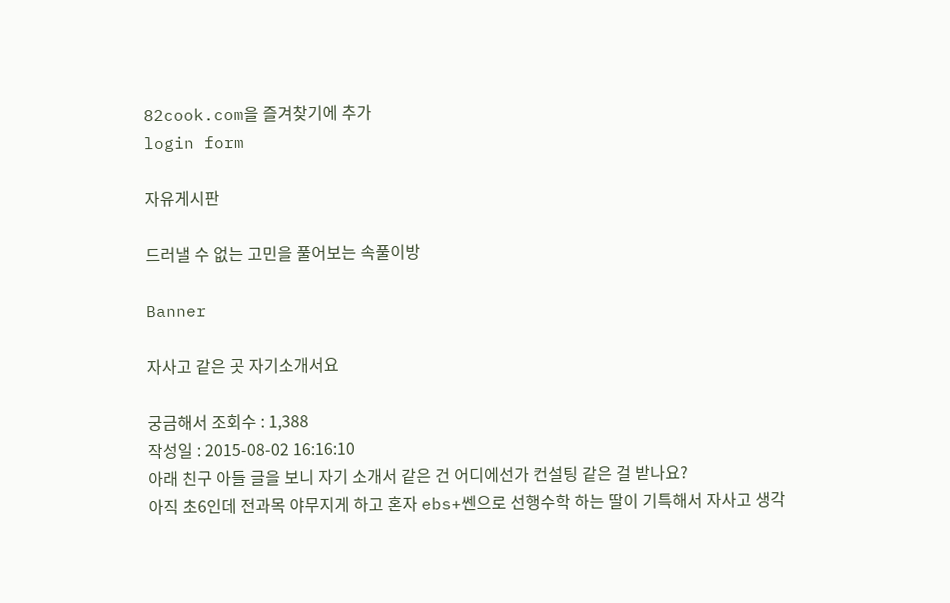82cook.com을 즐겨찾기에 추가
login form

자유게시판

드러낼 수 없는 고민을 풀어보는 속풀이방

Banner

자사고 같은 곳 자기소개서요

궁금해서 조회수 : 1,388
작성일 : 2015-08-02 16:16:10
아래 친구 아들 글을 보니 자기 소개서 같은 건 어디에선가 컨설팅 같은 걸 받나요?
아직 초6인데 전과목 야무지게 하고 혼자 ebs+쎈으로 선행수학 하는 딸이 기특해서 자사고 생각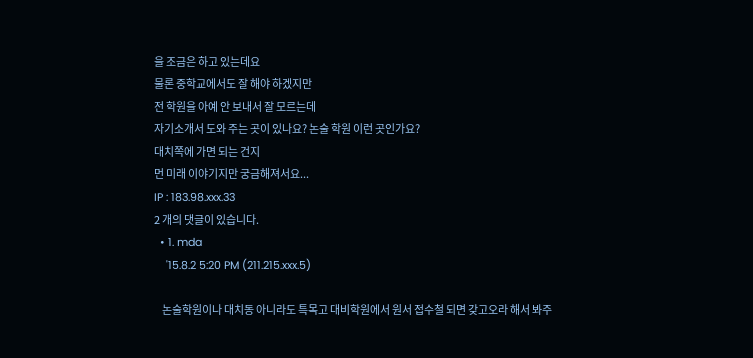을 조금은 하고 있는데요
물론 중학교에서도 잘 해야 하겠지만
전 학원을 아예 안 보내서 잘 모르는데
자기소개서 도와 주는 곳이 있나요? 논술 학원 이런 곳인가요?
대치쪽에 가면 되는 건지
먼 미래 이야기지만 궁금해져서요...
IP : 183.98.xxx.33
2 개의 댓글이 있습니다.
  • 1. mda
    '15.8.2 5:20 PM (211.215.xxx.5)

    논술학원이나 대치동 아니라도 특목고 대비학원에서 원서 접수철 되면 갖고오라 해서 봐주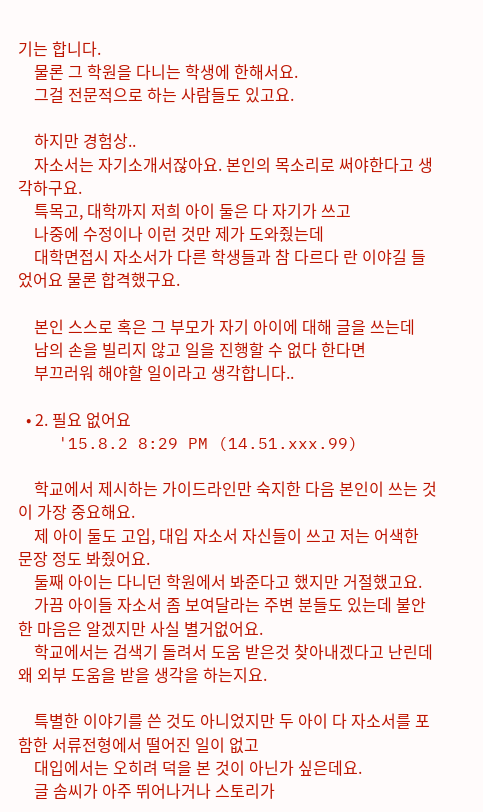기는 합니다.
    물론 그 학원을 다니는 학생에 한해서요.
    그걸 전문적으로 하는 사람들도 있고요.

    하지만 경험상..
    자소서는 자기소개서잖아요. 본인의 목소리로 써야한다고 생각하구요.
    특목고, 대학까지 저희 아이 둘은 다 자기가 쓰고
    나중에 수정이나 이런 것만 제가 도와줬는데
    대학면접시 자소서가 다른 학생들과 참 다르다 란 이야길 들었어요 물론 합격했구요.

    본인 스스로 혹은 그 부모가 자기 아이에 대해 글을 쓰는데
    남의 손을 빌리지 않고 일을 진행할 수 없다 한다면
    부끄러워 해야할 일이라고 생각합니다..

  • 2. 필요 없어요
    '15.8.2 8:29 PM (14.51.xxx.99)

    학교에서 제시하는 가이드라인만 숙지한 다음 본인이 쓰는 것이 가장 중요해요.
    제 아이 둘도 고입, 대입 자소서 자신들이 쓰고 저는 어색한 문장 정도 봐줬어요.
    둘째 아이는 다니던 학원에서 봐준다고 했지만 거절했고요.
    가끔 아이들 자소서 좀 보여달라는 주변 분들도 있는데 불안한 마음은 알겠지만 사실 별거없어요.
    학교에서는 검색기 돌려서 도움 받은것 찾아내겠다고 난린데 왜 외부 도움을 받을 생각을 하는지요.

    특별한 이야기를 쓴 것도 아니었지만 두 아이 다 자소서를 포함한 서류전형에서 떨어진 일이 없고
    대입에서는 오히려 덕을 본 것이 아닌가 싶은데요.
    글 솜씨가 아주 뛰어나거나 스토리가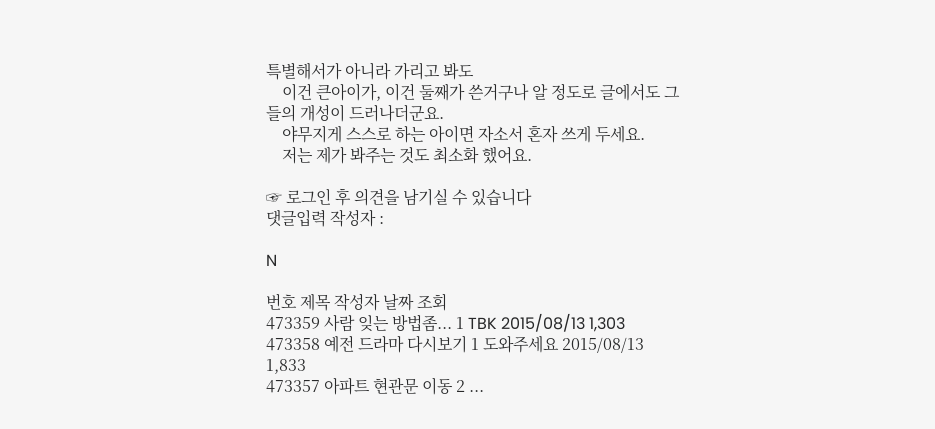특별해서가 아니라 가리고 봐도
    이건 큰아이가, 이건 둘째가 쓴거구나 알 정도로 글에서도 그들의 개성이 드러나더군요.
    야무지게 스스로 하는 아이면 자소서 혼자 쓰게 두세요.
    저는 제가 봐주는 것도 최소화 했어요.

☞ 로그인 후 의견을 남기실 수 있습니다
댓글입력 작성자 :

N

번호 제목 작성자 날짜 조회
473359 사람 잊는 방법좀... 1 TBK 2015/08/13 1,303
473358 예전 드라마 다시보기 1 도와주세요 2015/08/13 1,833
473357 아파트 현관문 이동 2 ...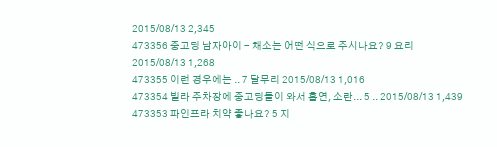2015/08/13 2,345
473356 중고딩 남자아이 - 채소는 어떤 식으로 주시나요? 9 요리 2015/08/13 1,268
473355 이런 경우에는 .. 7 달무리 2015/08/13 1,016
473354 빌라 주차장에 중고딩들이 와서 흡연, 소란... 5 .. 2015/08/13 1,439
473353 파인프라 치약 좋나요? 5 지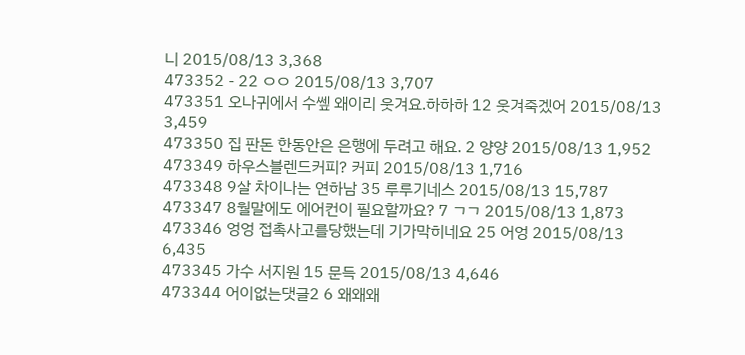니 2015/08/13 3,368
473352 - 22 ㅇㅇ 2015/08/13 3,707
473351 오나귀에서 수쎞 왜이리 웃겨요.하하하 12 웃겨죽겠어 2015/08/13 3,459
473350 집 판돈 한동안은 은행에 두려고 해요. 2 양양 2015/08/13 1,952
473349 하우스블렌드커피? 커피 2015/08/13 1,716
473348 9살 차이나는 연하남 35 루루기네스 2015/08/13 15,787
473347 8월말에도 에어컨이 필요할까요? 7 ㄱㄱ 2015/08/13 1,873
473346 엉엉 접촉사고를당했는데 기가막히네요 25 어엉 2015/08/13 6,435
473345 가수 서지원 15 문득 2015/08/13 4,646
473344 어이없는댓글2 6 왜왜왜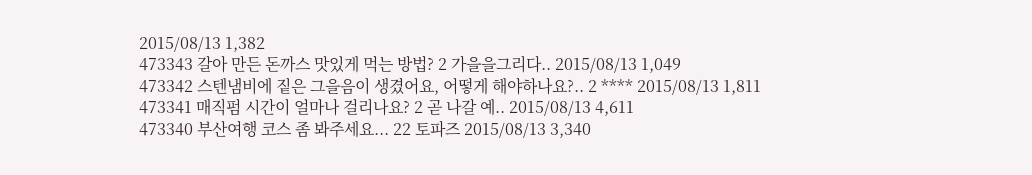2015/08/13 1,382
473343 갈아 만든 돈까스 맛있게 먹는 방법? 2 가을을그리다.. 2015/08/13 1,049
473342 스텐냄비에 짙은 그을음이 생겼어요, 어떻게 해야하나요?.. 2 **** 2015/08/13 1,811
473341 매직펌 시간이 얼마나 걸리나요? 2 곧 나갈 예.. 2015/08/13 4,611
473340 부산여행 코스 좀 봐주세요... 22 토파즈 2015/08/13 3,340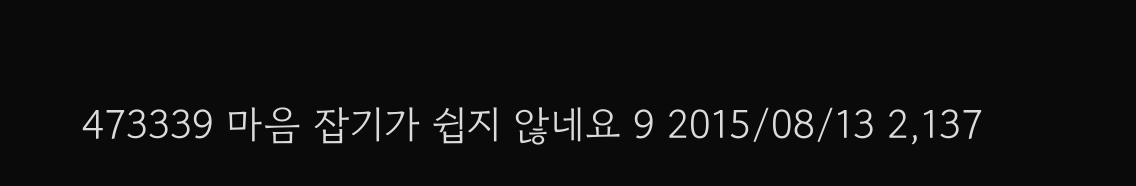473339 마음 잡기가 쉽지 않네요 9 2015/08/13 2,137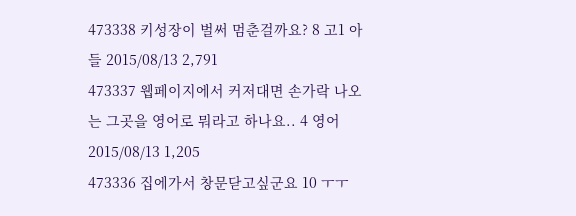473338 키성장이 벌써 멈춘걸까요? 8 고1 아들 2015/08/13 2,791
473337 웹페이지에서 커저대면 손가락 나오는 그곳을 영어로 뭐라고 하나요.. 4 영어 2015/08/13 1,205
473336 집에가서 창문닫고싶군요 10 ㅜㅜ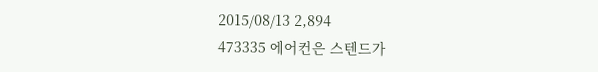2015/08/13 2,894
473335 에어컨은 스텐드가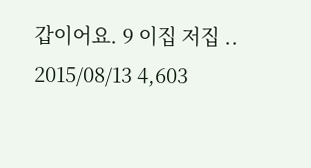갑이어요. 9 이집 저집 .. 2015/08/13 4,603